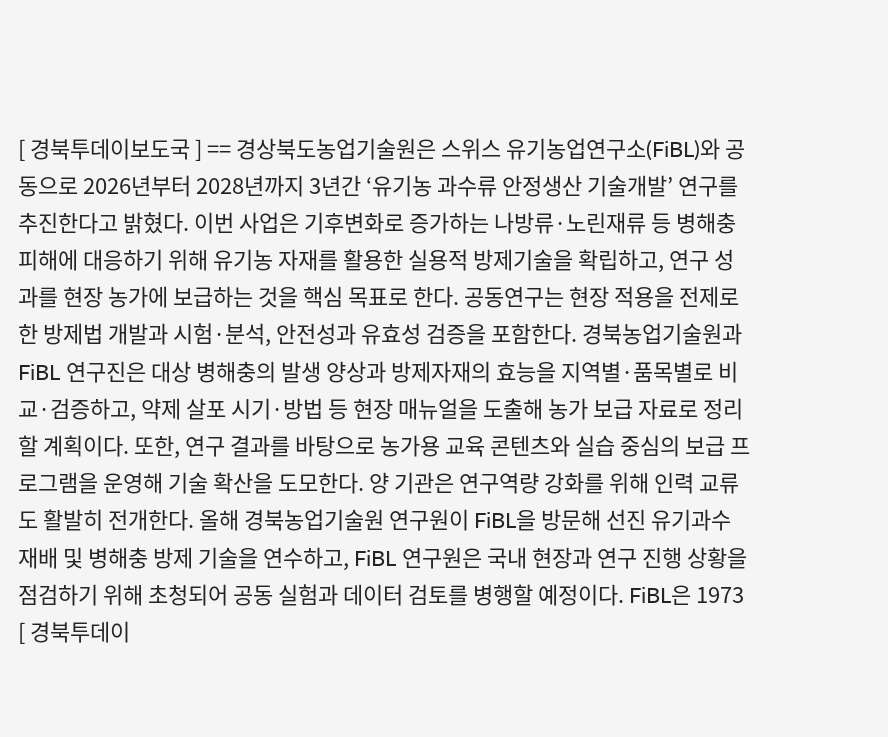[ 경북투데이보도국 ] == 경상북도농업기술원은 스위스 유기농업연구소(FiBL)와 공동으로 2026년부터 2028년까지 3년간 ‘유기농 과수류 안정생산 기술개발’ 연구를 추진한다고 밝혔다. 이번 사업은 기후변화로 증가하는 나방류·노린재류 등 병해충 피해에 대응하기 위해 유기농 자재를 활용한 실용적 방제기술을 확립하고, 연구 성과를 현장 농가에 보급하는 것을 핵심 목표로 한다. 공동연구는 현장 적용을 전제로 한 방제법 개발과 시험·분석, 안전성과 유효성 검증을 포함한다. 경북농업기술원과 FiBL 연구진은 대상 병해충의 발생 양상과 방제자재의 효능을 지역별·품목별로 비교·검증하고, 약제 살포 시기·방법 등 현장 매뉴얼을 도출해 농가 보급 자료로 정리할 계획이다. 또한, 연구 결과를 바탕으로 농가용 교육 콘텐츠와 실습 중심의 보급 프로그램을 운영해 기술 확산을 도모한다. 양 기관은 연구역량 강화를 위해 인력 교류도 활발히 전개한다. 올해 경북농업기술원 연구원이 FiBL을 방문해 선진 유기과수 재배 및 병해충 방제 기술을 연수하고, FiBL 연구원은 국내 현장과 연구 진행 상황을 점검하기 위해 초청되어 공동 실험과 데이터 검토를 병행할 예정이다. FiBL은 1973
[ 경북투데이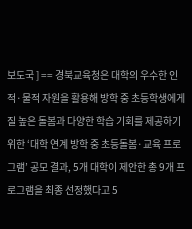보도국 ] == 경북교육청은 대학의 우수한 인적·물적 자원을 활용해 방학 중 초등학생에게 질 높은 돌봄과 다양한 학습 기회를 제공하기 위한 ‘대학 연계 방학 중 초등돌봄·교육 프로그램’ 공모 결과, 5개 대학이 제안한 총 9개 프로그램을 최종 선정했다고 5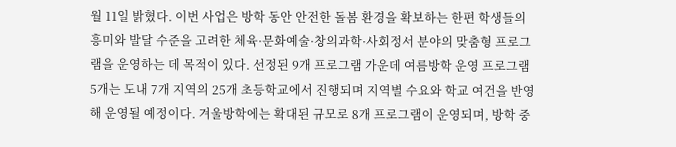월 11일 밝혔다. 이번 사업은 방학 동안 안전한 돌봄 환경을 확보하는 한편 학생들의 흥미와 발달 수준을 고려한 체육·문화예술·창의과학·사회정서 분야의 맞춤형 프로그램을 운영하는 데 목적이 있다. 선정된 9개 프로그램 가운데 여름방학 운영 프로그램 5개는 도내 7개 지역의 25개 초등학교에서 진행되며 지역별 수요와 학교 여건을 반영해 운영될 예정이다. 겨울방학에는 확대된 규모로 8개 프로그램이 운영되며, 방학 중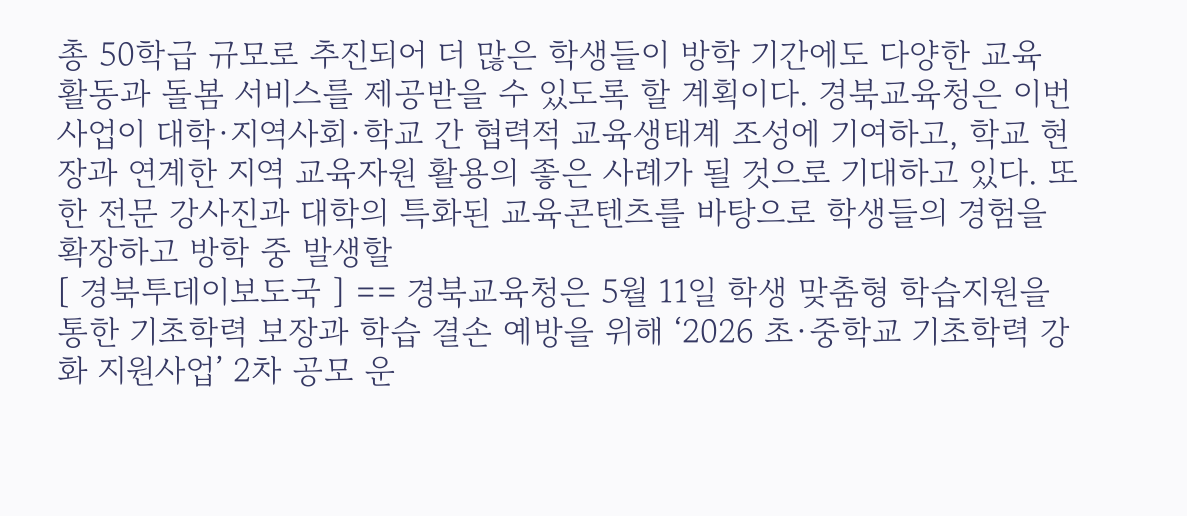총 50학급 규모로 추진되어 더 많은 학생들이 방학 기간에도 다양한 교육 활동과 돌봄 서비스를 제공받을 수 있도록 할 계획이다. 경북교육청은 이번 사업이 대학·지역사회·학교 간 협력적 교육생태계 조성에 기여하고, 학교 현장과 연계한 지역 교육자원 활용의 좋은 사례가 될 것으로 기대하고 있다. 또한 전문 강사진과 대학의 특화된 교육콘텐츠를 바탕으로 학생들의 경험을 확장하고 방학 중 발생할
[ 경북투데이보도국 ] == 경북교육청은 5월 11일 학생 맞춤형 학습지원을 통한 기초학력 보장과 학습 결손 예방을 위해 ‘2026 초·중학교 기초학력 강화 지원사업’ 2차 공모 운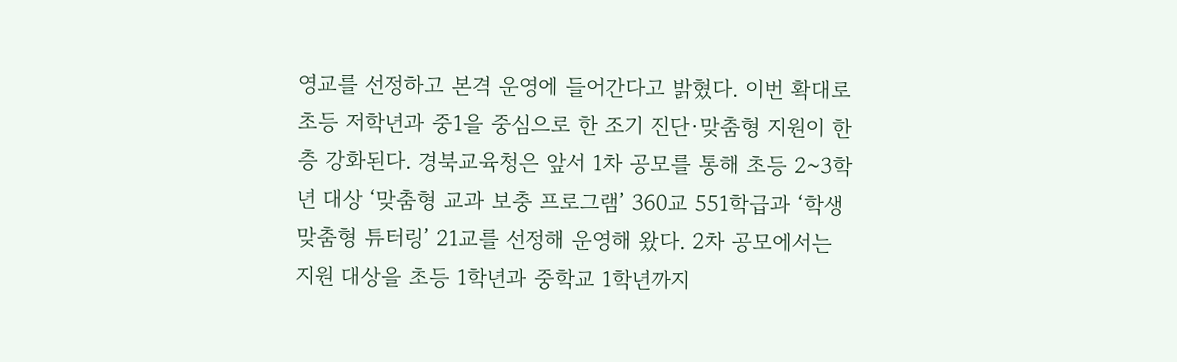영교를 선정하고 본격 운영에 들어간다고 밝혔다. 이번 확대로 초등 저학년과 중1을 중심으로 한 조기 진단·맞춤형 지원이 한층 강화된다. 경북교육청은 앞서 1차 공모를 통해 초등 2~3학년 대상 ‘맞춤형 교과 보충 프로그램’ 360교 551학급과 ‘학생 맞춤형 튜터링’ 21교를 선정해 운영해 왔다. 2차 공모에서는 지원 대상을 초등 1학년과 중학교 1학년까지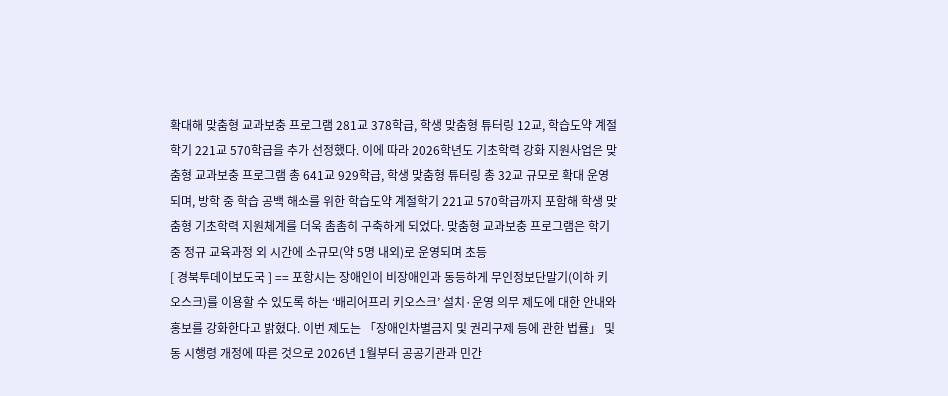확대해 맞춤형 교과보충 프로그램 281교 378학급, 학생 맞춤형 튜터링 12교, 학습도약 계절학기 221교 570학급을 추가 선정했다. 이에 따라 2026학년도 기초학력 강화 지원사업은 맞춤형 교과보충 프로그램 총 641교 929학급, 학생 맞춤형 튜터링 총 32교 규모로 확대 운영되며, 방학 중 학습 공백 해소를 위한 학습도약 계절학기 221교 570학급까지 포함해 학생 맞춤형 기초학력 지원체계를 더욱 촘촘히 구축하게 되었다. 맞춤형 교과보충 프로그램은 학기 중 정규 교육과정 외 시간에 소규모(약 5명 내외)로 운영되며 초등
[ 경북투데이보도국 ] == 포항시는 장애인이 비장애인과 동등하게 무인정보단말기(이하 키오스크)를 이용할 수 있도록 하는 ‘배리어프리 키오스크’ 설치·운영 의무 제도에 대한 안내와 홍보를 강화한다고 밝혔다. 이번 제도는 「장애인차별금지 및 권리구제 등에 관한 법률」 및 동 시행령 개정에 따른 것으로 2026년 1월부터 공공기관과 민간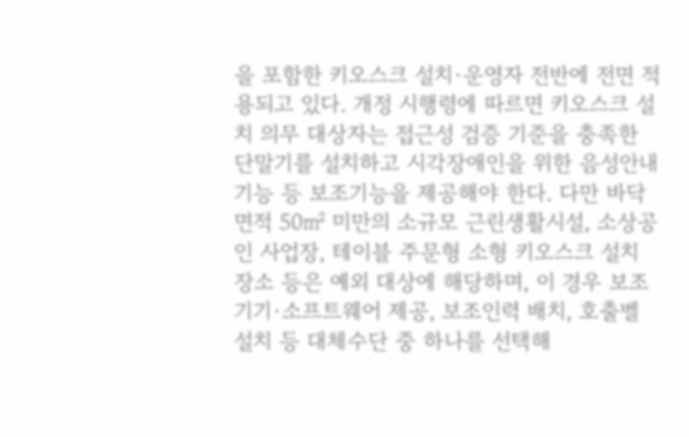을 포함한 키오스크 설치·운영자 전반에 전면 적용되고 있다. 개정 시행령에 따르면 키오스크 설치 의무 대상자는 접근성 검증 기준을 충족한 단말기를 설치하고 시각장애인을 위한 음성안내 기능 등 보조기능을 제공해야 한다. 다만 바닥면적 50㎡ 미만의 소규모 근린생활시설, 소상공인 사업장, 테이블 주문형 소형 키오스크 설치 장소 등은 예외 대상에 해당하며, 이 경우 보조기기·소프트웨어 제공, 보조인력 배치, 호출벨 설치 등 대체수단 중 하나를 선택해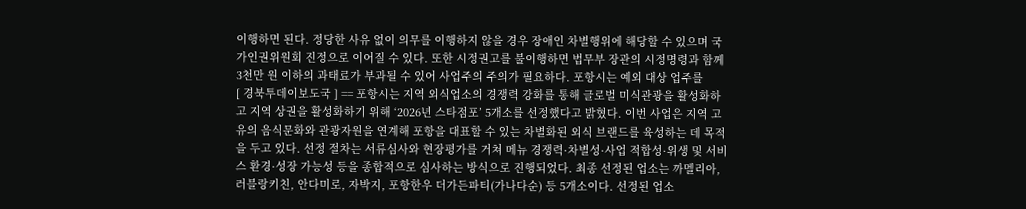이행하면 된다. 정당한 사유 없이 의무를 이행하지 않을 경우 장애인 차별행위에 해당할 수 있으며 국가인권위원회 진정으로 이어질 수 있다. 또한 시정권고를 불이행하면 법무부 장관의 시정명령과 함께 3천만 원 이하의 과태료가 부과될 수 있어 사업주의 주의가 필요하다. 포항시는 예외 대상 업주를
[ 경북투데이보도국 ] == 포항시는 지역 외식업소의 경쟁력 강화를 통해 글로벌 미식관광을 활성화하고 지역 상권을 활성화하기 위해 ‘2026년 스타점포’ 5개소를 선정했다고 밝혔다. 이번 사업은 지역 고유의 음식문화와 관광자원을 연계해 포항을 대표할 수 있는 차별화된 외식 브랜드를 육성하는 데 목적을 두고 있다. 선정 절차는 서류심사와 현장평가를 거쳐 메뉴 경쟁력·차별성·사업 적합성·위생 및 서비스 환경·성장 가능성 등을 종합적으로 심사하는 방식으로 진행되었다. 최종 선정된 업소는 까멜리아, 러블랑키친, 안다미로, 자박지, 포항한우 더가든파티(가나다순) 등 5개소이다. 선정된 업소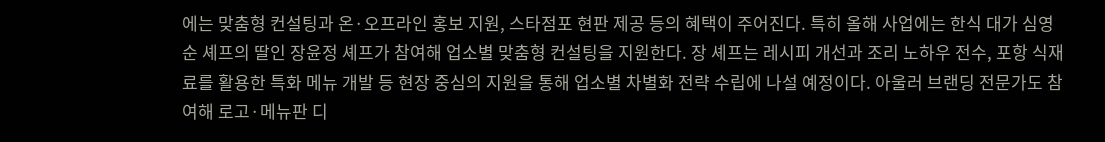에는 맞춤형 컨설팅과 온·오프라인 홍보 지원, 스타점포 현판 제공 등의 혜택이 주어진다. 특히 올해 사업에는 한식 대가 심영순 셰프의 딸인 장윤정 셰프가 참여해 업소별 맞춤형 컨설팅을 지원한다. 장 셰프는 레시피 개선과 조리 노하우 전수, 포항 식재료를 활용한 특화 메뉴 개발 등 현장 중심의 지원을 통해 업소별 차별화 전략 수립에 나설 예정이다. 아울러 브랜딩 전문가도 참여해 로고·메뉴판 디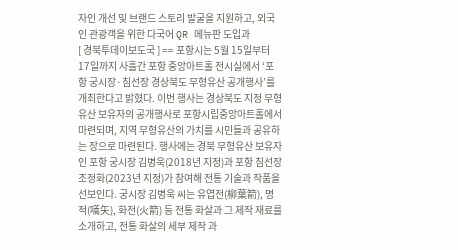자인 개선 및 브랜드 스토리 발굴을 지원하고, 외국인 관광객을 위한 다국어 QR 메뉴판 도입과
[ 경북투데이보도국 ] == 포항시는 5월 15일부터 17일까지 사흘간 포항 중앙아트홀 전시실에서 ‘포항 궁시장·침선장 경상북도 무형유산 공개행사’를 개최한다고 밝혔다. 이번 행사는 경상북도 지정 무형유산 보유자의 공개행사로 포항시립중앙아트홀에서 마련되며, 지역 무형유산의 가치를 시민들과 공유하는 장으로 마련된다. 행사에는 경북 무형유산 보유자인 포항 궁시장 김병욱(2018년 지정)과 포항 침선장 조정화(2023년 지정)가 참여해 전통 기술과 작품을 선보인다. 궁시장 김병욱 씨는 유엽전(柳葉箭), 명적(嚆矢), 화전(火箭) 등 전통 화살과 그 제작 재료를 소개하고, 전통 화살의 세부 제작 과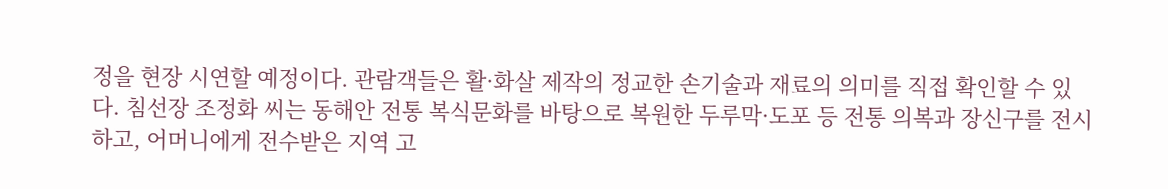정을 현장 시연할 예정이다. 관람객들은 활·화살 제작의 정교한 손기술과 재료의 의미를 직접 확인할 수 있다. 침선장 조정화 씨는 동해안 전통 복식문화를 바탕으로 복원한 두루막·도포 등 전통 의복과 장신구를 전시하고, 어머니에게 전수받은 지역 고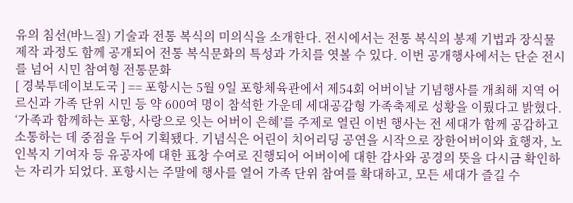유의 침선(바느질) 기술과 전통 복식의 미의식을 소개한다. 전시에서는 전통 복식의 봉제 기법과 장식물 제작 과정도 함께 공개되어 전통 복식문화의 특성과 가치를 엿볼 수 있다. 이번 공개행사에서는 단순 전시를 넘어 시민 참여형 전통문화
[ 경북투데이보도국 ] == 포항시는 5월 9일 포항체육관에서 제54회 어버이날 기념행사를 개최해 지역 어르신과 가족 단위 시민 등 약 600여 명이 참석한 가운데 세대공감형 가족축제로 성황을 이뤘다고 밝혔다. ‘가족과 함께하는 포항, 사랑으로 잇는 어버이 은혜’를 주제로 열린 이번 행사는 전 세대가 함께 공감하고 소통하는 데 중점을 두어 기획됐다. 기념식은 어린이 치어리딩 공연을 시작으로 장한어버이와 효행자, 노인복지 기여자 등 유공자에 대한 표창 수여로 진행되어 어버이에 대한 감사와 공경의 뜻을 다시금 확인하는 자리가 되었다. 포항시는 주말에 행사를 열어 가족 단위 참여를 확대하고, 모든 세대가 즐길 수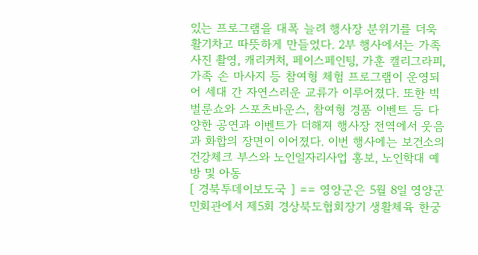있는 프로그램을 대폭 늘려 행사장 분위기를 더욱 활기차고 따뜻하게 만들었다. 2부 행사에서는 가족사진 촬영, 캐리커처, 페이스페인팅, 가훈 캘리그라피, 가족 손 마사지 등 참여형 체험 프로그램이 운영되어 세대 간 자연스러운 교류가 이루어졌다. 또한 빅벌룬쇼와 스포츠바운스, 참여형 경품 이벤트 등 다양한 공연과 이벤트가 더해져 행사장 전역에서 웃음과 화합의 장면이 이어졌다. 이번 행사에는 보건소의 건강체크 부스와 노인일자리사업 홍보, 노인학대 예방 및 아동
[ 경북투데이보도국 ] == 영양군은 5월 8일 영양군민회관에서 제5회 경상북도협회장기 생활체육 한궁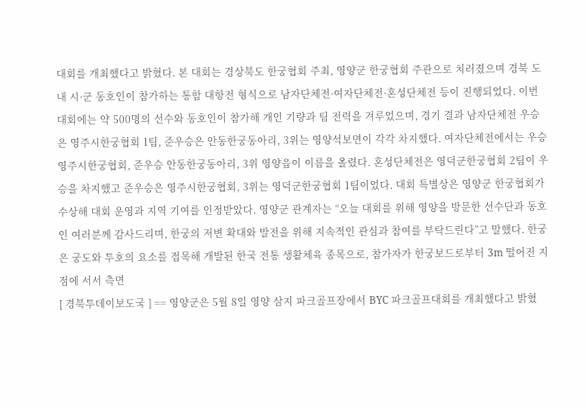대회를 개최했다고 밝혔다. 본 대회는 경상북도 한궁협회 주최, 영양군 한궁협회 주관으로 치러졌으며 경북 도내 시·군 동호인이 참가하는 통합 대항전 형식으로 남자단체전·여자단체전·혼성단체전 등이 진행되었다. 이번 대회에는 약 500명의 선수와 동호인이 참가해 개인 기량과 팀 전력을 겨루었으며, 경기 결과 남자단체전 우승은 영주시한궁협회 1팀, 준우승은 안동한궁동아리, 3위는 영양석보면이 각각 차지했다. 여자단체전에서는 우승 영주시한궁협회, 준우승 안동한궁동아리, 3위 영양읍이 이름을 올렸다. 혼성단체전은 영덕군한궁협회 2팀이 우승을 차지했고 준우승은 영주시한궁협회, 3위는 영덕군한궁협회 1팀이었다. 대회 특별상은 영양군 한궁협회가 수상해 대회 운영과 지역 기여를 인정받았다. 영양군 관계자는 “오늘 대회를 위해 영양을 방문한 선수단과 동호인 여러분께 감사드리며, 한궁의 저변 확대와 발전을 위해 지속적인 관심과 참여를 부탁드린다”고 말했다. 한궁은 궁도와 투호의 요소를 접목해 개발된 한국 전통 생활체육 종목으로, 참가자가 한궁보드로부터 3m 떨어진 지점에 서서 측면
[ 경북투데이보도국 ] == 영양군은 5월 8일 영양 삼지 파크골프장에서 BYC 파크골프대회를 개최했다고 밝혔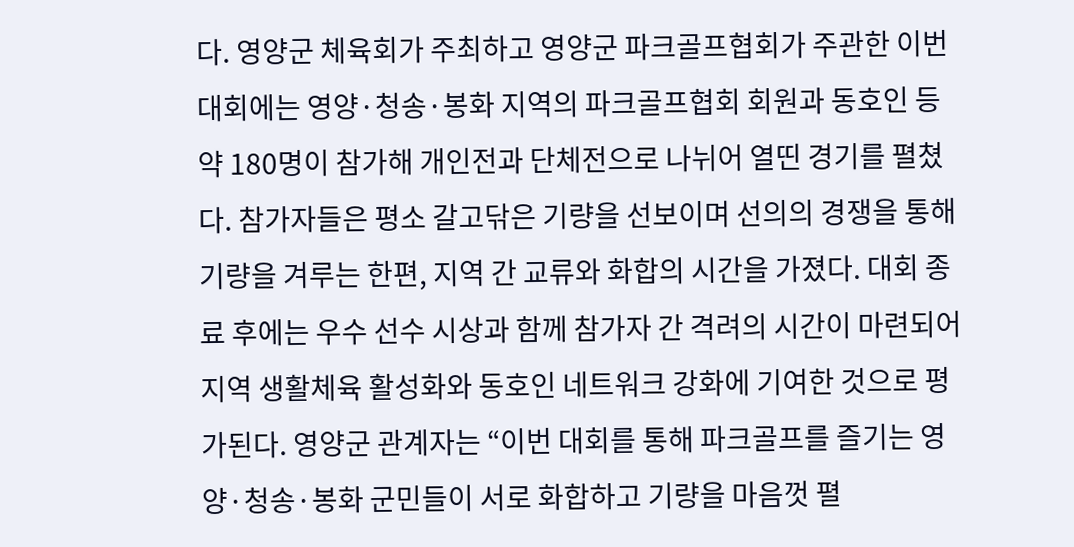다. 영양군 체육회가 주최하고 영양군 파크골프협회가 주관한 이번 대회에는 영양·청송·봉화 지역의 파크골프협회 회원과 동호인 등 약 180명이 참가해 개인전과 단체전으로 나뉘어 열띤 경기를 펼쳤다. 참가자들은 평소 갈고닦은 기량을 선보이며 선의의 경쟁을 통해 기량을 겨루는 한편, 지역 간 교류와 화합의 시간을 가졌다. 대회 종료 후에는 우수 선수 시상과 함께 참가자 간 격려의 시간이 마련되어 지역 생활체육 활성화와 동호인 네트워크 강화에 기여한 것으로 평가된다. 영양군 관계자는 “이번 대회를 통해 파크골프를 즐기는 영양·청송·봉화 군민들이 서로 화합하고 기량을 마음껏 펼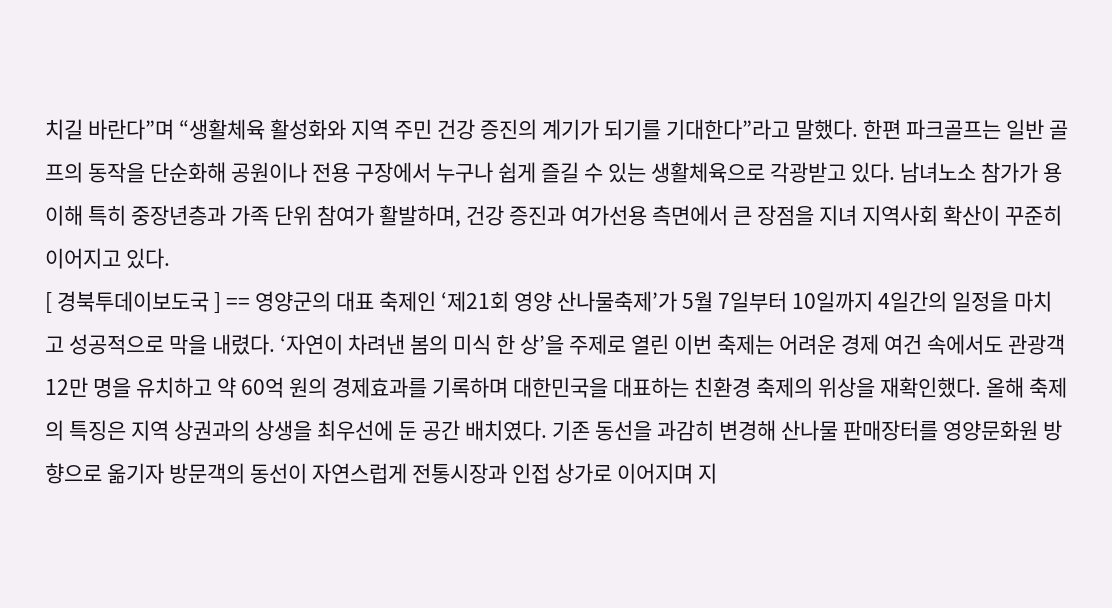치길 바란다”며 “생활체육 활성화와 지역 주민 건강 증진의 계기가 되기를 기대한다”라고 말했다. 한편 파크골프는 일반 골프의 동작을 단순화해 공원이나 전용 구장에서 누구나 쉽게 즐길 수 있는 생활체육으로 각광받고 있다. 남녀노소 참가가 용이해 특히 중장년층과 가족 단위 참여가 활발하며, 건강 증진과 여가선용 측면에서 큰 장점을 지녀 지역사회 확산이 꾸준히 이어지고 있다.
[ 경북투데이보도국 ] == 영양군의 대표 축제인 ‘제21회 영양 산나물축제’가 5월 7일부터 10일까지 4일간의 일정을 마치고 성공적으로 막을 내렸다. ‘자연이 차려낸 봄의 미식 한 상’을 주제로 열린 이번 축제는 어려운 경제 여건 속에서도 관광객 12만 명을 유치하고 약 60억 원의 경제효과를 기록하며 대한민국을 대표하는 친환경 축제의 위상을 재확인했다. 올해 축제의 특징은 지역 상권과의 상생을 최우선에 둔 공간 배치였다. 기존 동선을 과감히 변경해 산나물 판매장터를 영양문화원 방향으로 옮기자 방문객의 동선이 자연스럽게 전통시장과 인접 상가로 이어지며 지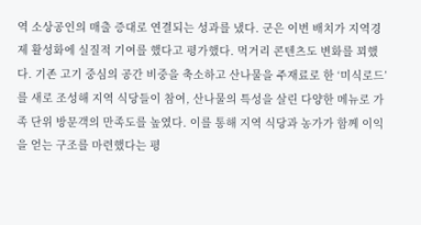역 소상공인의 매출 증대로 연결되는 성과를 냈다. 군은 이번 배치가 지역경제 활성화에 실질적 기여를 했다고 평가했다. 먹거리 콘텐츠도 변화를 꾀했다. 기존 고기 중심의 공간 비중을 축소하고 산나물을 주재료로 한 ‘미식로드’를 새로 조성해 지역 식당들이 참여, 산나물의 특성을 살린 다양한 메뉴로 가족 단위 방문객의 만족도를 높였다. 이를 통해 지역 식당과 농가가 함께 이익을 얻는 구조를 마련했다는 평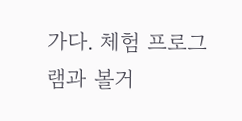가다. 체험 프로그램과 볼거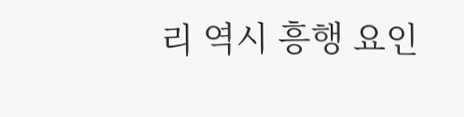리 역시 흥행 요인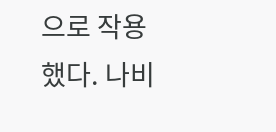으로 작용했다. 나비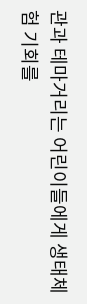관과 테마거리는 어린이들에게 생태체험 기회를